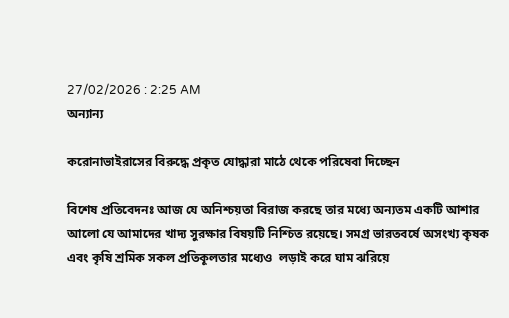27/02/2026 : 2:25 AM
অন্যান্য

করোনাভাইরাসের বিরুদ্ধে প্রকৃত যোদ্ধারা মাঠে থেকে পরিষেবা দিচ্ছেন

বিশেষ প্রতিবেদনঃ আজ যে অনিশ্চয়তা বিরাজ করছে তার মধ্যে অন্যতম একটি আশার আলো যে আমাদের খাদ্য সুরক্ষার বিষয়টি নিশ্চিত রয়েছে। সমগ্র ভারতবর্ষে অসংখ্য কৃষক এবং কৃষি শ্রমিক সকল প্রতিকূলতার মধ্যেও  লড়াই করে ঘাম ঝরিয়ে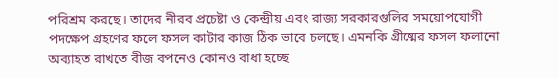পরিশ্রম করছে। তাদের নীরব প্রচেষ্টা ও কেন্দ্রীয় এবং রাজ্য সরকারগুলির সময়োপযোগী পদক্ষেপ গ্রহণের ফলে ফসল কাটার কাজ ঠিক ভাবে চলছে। এমনকি গ্রীষ্মের ফসল ফলানো  অব্যাহত রাখতে বীজ বপনেও কোনও বাধা হচ্ছে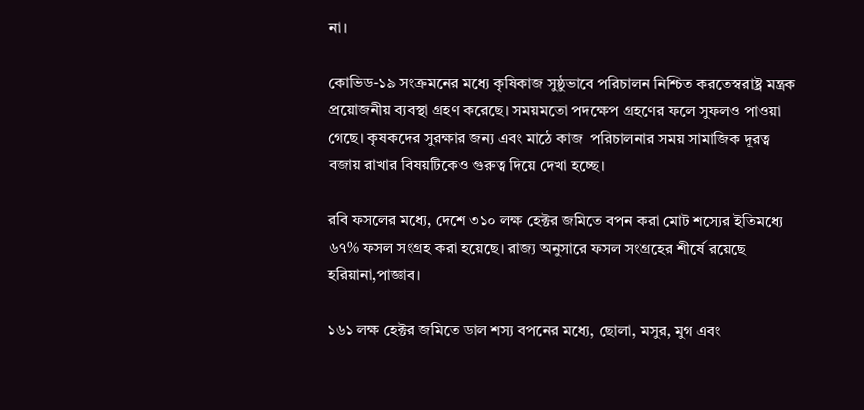না।

কোভিড-১৯ সংক্রমনের মধ্যে কৃষিকাজ সুষ্ঠুভাবে পরিচালন নিশ্চিত করতেস্বরাষ্ট্র মন্ত্রক প্রয়োজনীয় ব্যবস্থা গ্রহণ করেছে। সময়মতো পদক্ষেপ গ্রহণের ফলে সুফলও পাওয়া গেছে। কৃষকদের সুরক্ষার জন্য এবং মাঠে কাজ  পরিচালনার সময় সামাজিক দূরত্ব বজায় রাখার বিষয়টিকেও গুরুত্ব দিয়ে দেখা হচ্ছে।

রবি ফসলের মধ্যে, দেশে ৩১০ লক্ষ হেক্টর জমিতে বপন করা মোট শস্যের ইতিমধ্যে ৬৭% ফসল সংগ্রহ করা হয়েছে। রাজ্য অনুসারে ফসল সংগ্রহের শীর্ষে রয়েছে  হরিয়ানা,পাজ্ঞাব।

১৬১ লক্ষ হেক্টর জমিতে ডাল শস্য বপনের মধ্যে, ছোলা, মসুর, মুগ এবং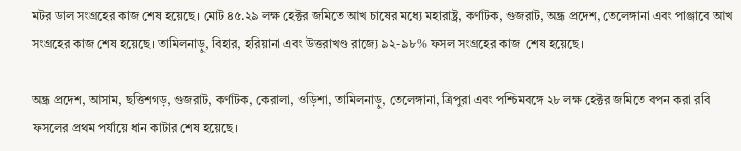মটর ডাল সংগ্রহের কাজ শেষ হয়েছে। মোট ৪৫.২৯ লক্ষ হেক্টর জমিতে আখ চাষের মধ্যে মহারাষ্ট্র, কর্ণাটক, গুজরাট, অন্ধ্র প্রদেশ, তেলেঙ্গানা এবং পাঞ্জাবে আখ সংগ্রহের কাজ শেষ হয়েছে। তামিলনাড়ু, বিহার, হরিয়ানা এবং উত্তরাখণ্ড রাজ্যে ৯২-৯৮% ফসল সংগ্রহের কাজ  শেষ হয়েছে।

অন্ধ্র প্রদেশ, আসাম, ছত্তিশগড়, গুজরাট, কর্ণাটক, কেরালা, ওড়িশা, তামিলনাড়ু, তেলেঙ্গানা, ত্রিপুরা এবং পশ্চিমবঙ্গে ২৮ লক্ষ হেক্টর জমিতে বপন করা রবি ফসলের প্রথম পর্যায়ে ধান কাটার শেষ হয়েছে।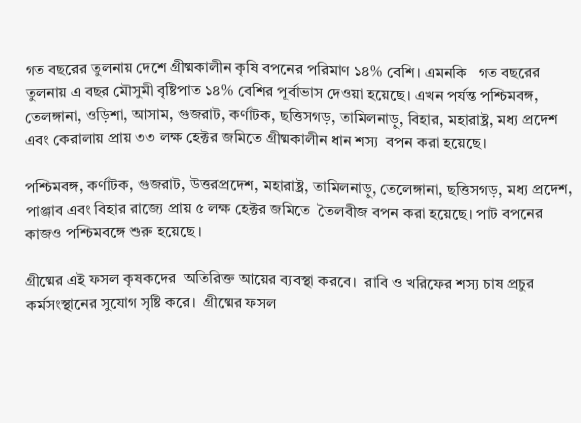গত বছরের তুলনায় দেশে গ্রীষ্মকালীন কৃষি বপনের পরিমাণ ১৪% বেশি। এমনকি   গত বছরের তুলনায় এ বছর মৌসুমী বৃষ্টিপাত ১৪% বেশির পূর্বাভাস দেওয়া হয়েছে। এখন পর্যন্ত পশ্চিমবঙ্গ, তেলঙ্গানা, ওড়িশা, আসাম, গুজরাট, কর্ণাটক, ছত্তিসগড়, তামিলনাড়ু, বিহার, মহারাষ্ট্র, মধ্য প্রদেশ এবং কেরালায় প্রায় ৩৩ লক্ষ হেক্টর জমিতে গ্রীষ্মকালীন ধান শস্য  বপন করা হয়েছে।

পশ্চিমবঙ্গ, কর্ণাটক, গুজরাট, উত্তরপ্রদেশ, মহারাষ্ট্র, তামিলনাড়ু, তেলেঙ্গানা, ছত্তিসগড়, মধ্য প্রদেশ, পাঞ্জাব এবং বিহার রাজ্যে প্রায় ৫ লক্ষ হেক্টর জমিতে  তৈলবীজ বপন করা হয়েছে। পাট বপনের কাজও পশ্চিমবঙ্গে শুরু হয়েছে ।

গ্রীষ্মের এই ফসল কৃষকদের  অতিরিক্ত আয়ের ব্যবস্থা করবে।  রাবি ও খরিফের শস্য চাষ প্রচুর কর্মসংস্থানের সুযোগ সৃষ্টি করে।  গ্রীষ্মের ফসল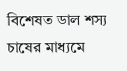বিশেষত ডাল শস্য চাষের মাধ্যমে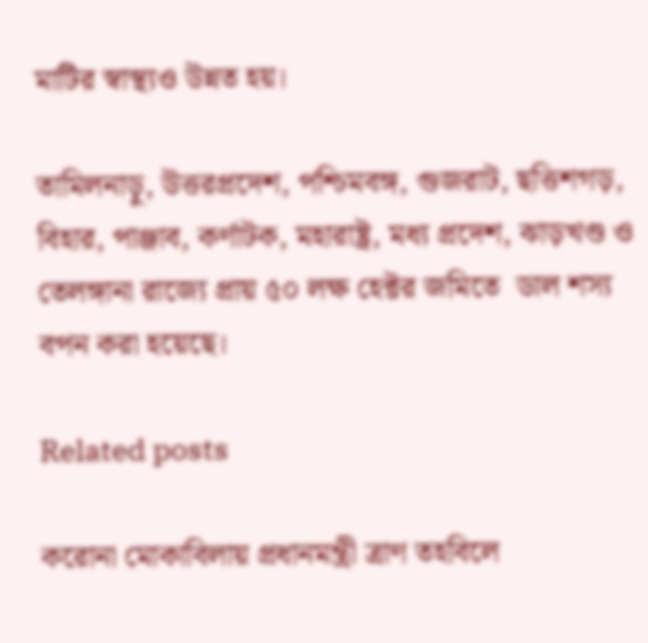মাটির স্বাস্থ্যও উন্নত হয়।

তামিলনাড়ু, উত্তরপ্রদেশ, পশ্চিমবঙ্গ, গুজরাট, ছত্তিশগড়, বিহার, পাঞ্জাব, কর্ণাটক, মহারাষ্ট্র, মধ্য প্রদেশ, ঝাড়খণ্ড ও তেলঙ্গানা রাজ্যে প্রায় ৫০ লক্ষ হেক্টর জমিতে  ডাল শস্য বপন করা হয়েছে।

Related posts

করোনা মোকাবিলায় প্রধানমন্ত্রী ত্রাণ তহবিলে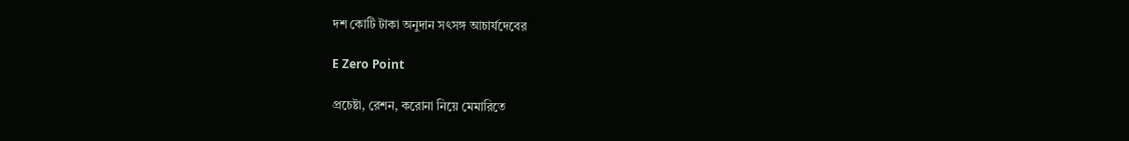দশ কোটি টাকা অনুদান সৎসঙ্গ আচার্যদেবের

E Zero Point

প্রচেষ্টা, রেশন, করোনা নিয়ে মেমারিতে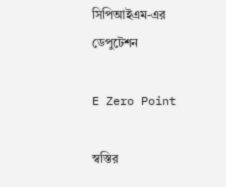সিপিআইএম-এর ডেপুটেশন

E Zero Point

স্বস্তির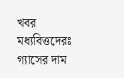খবর মধ্যবিত্তদেরঃ গ্যাসের দাম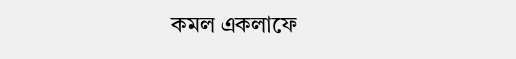কমল একলাফে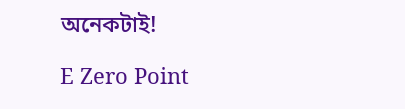অনেকটাই!

E Zero Point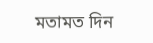মতামত দিন